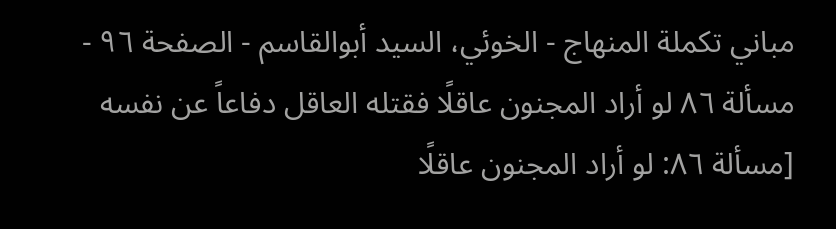مباني تكملة المنهاج - الخوئي، السيد أبوالقاسم - الصفحة ٩٦ - مسألة ٨٦ لو أراد المجنون عاقلًا فقتله العاقل دفاعاً عن نفسه
[مسألة ٨٦: لو أراد المجنون عاقلًا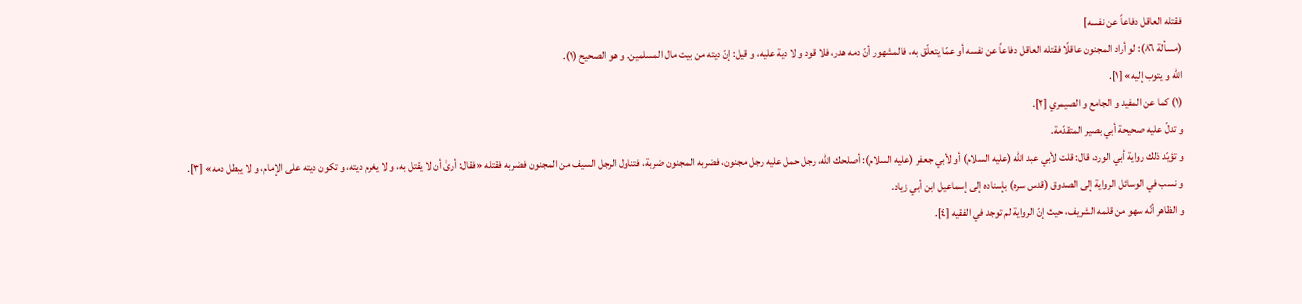فقتله العاقل دفاعاً عن نفسه]
(مسألة ٨٦): لو أراد المجنون عاقلًا فقتله العاقل دفاعاً عن نفسه أو عمّا يتعلّق به، فالمشهور أنّ دمه هدر، فلا قود و لا دية عليه، و قيل: إنّ ديته من بيت مال المسلمين. و هو الصحيح (١).
اللّٰه و يتوب إليه» [١].
(١) كما عن المفيد و الجامع و الصيمري [٢].
و تدلّ عليه صحيحة أبي بصير المتقدّمة.
و تؤيّد ذلك رواية أبي الورد، قال: قلت لأبي عبد اللّٰه (عليه السلام) أو لأبي جعفر (عليه السلام): أصلحك اللّٰه، رجل حمل عليه رجل مجنون، فضربه المجنون ضربة، فتناول الرجل السيف من المجنون فضربه فقتله «فقال: أرىٰ أن لا يقتل به، و لا يغرم ديته، و تكون ديته على الإمام، و لا يبطل دمه» [٣].
و نسب في الوسائل الرواية إلى الصدوق (قدس سره) بإسناده إلى إسماعيل ابن أبي زياد.
و الظاهر أنّه سهو من قلمه الشريف، حيث إنّ الرواية لم توجد في الفقيه [٤].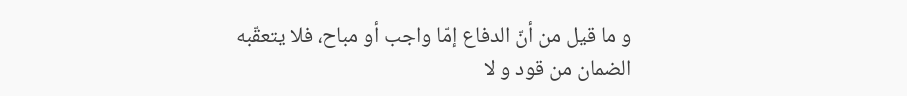و ما قيل من أنّ الدفاع إمّا واجب أو مباح، فلا يتعقّبه الضمان من قود و لا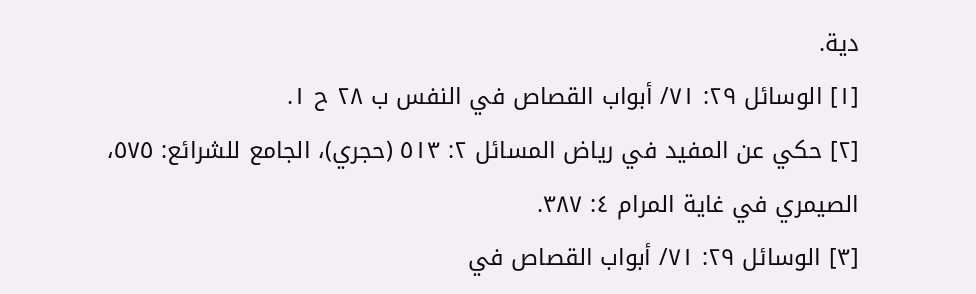دية.
[١] الوسائل ٢٩: ٧١/ أبواب القصاص في النفس ب ٢٨ ح ١.
[٢] حكي عن المفيد في رياض المسائل ٢: ٥١٣ (حجري)، الجامع للشرائع: ٥٧٥، الصيمري في غاية المرام ٤: ٣٨٧.
[٣] الوسائل ٢٩: ٧١/ أبواب القصاص في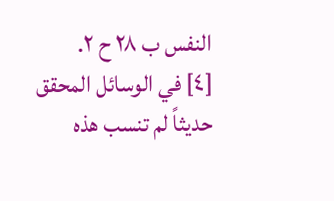النفس ب ٢٨ ح ٢.
[٤] في الوسائل المحقق حديثاً لم تنسب هذه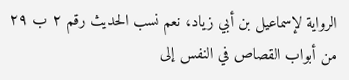الرواية لإسماعيل بن أبي زياد، نعم نسب الحديث رقم ٢ ب ٢٩ من أبواب القصاص في النفس إلى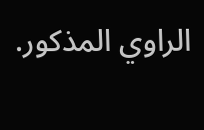الراوي المذكور.